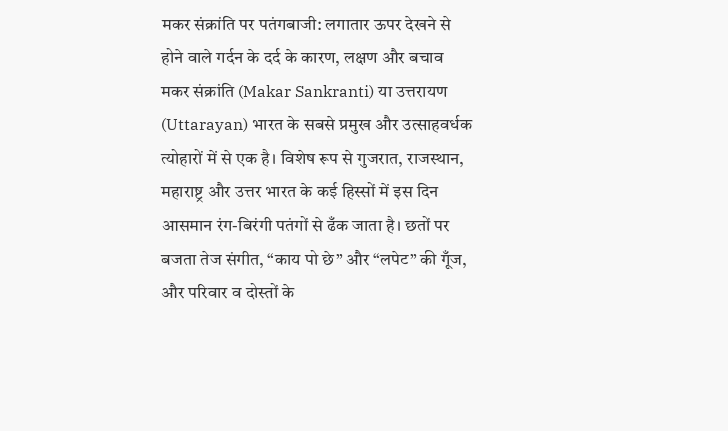मकर संक्रांति पर पतंगबाजी: लगातार ऊपर देखने से होने वाले गर्दन के दर्द के कारण, लक्षण और बचाव
मकर संक्रांति (Makar Sankranti) या उत्तरायण (Uttarayan) भारत के सबसे प्रमुख और उत्साहवर्धक त्योहारों में से एक है। विशेष रूप से गुजरात, राजस्थान, महाराष्ट्र और उत्तर भारत के कई हिस्सों में इस दिन आसमान रंग-बिरंगी पतंगों से ढँक जाता है। छतों पर बजता तेज संगीत, “काय पो छे” और “लपेट” की गूँज, और परिवार व दोस्तों के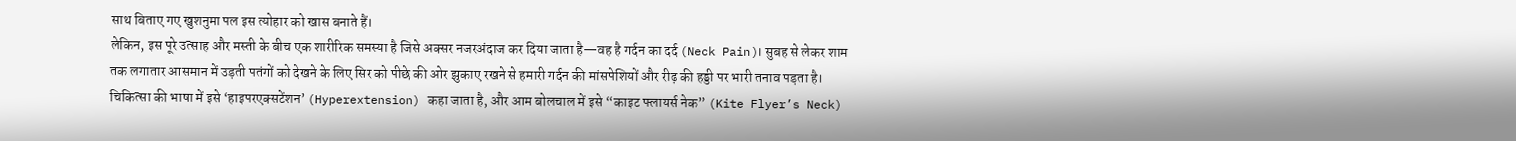साथ बिताए गए खुशनुमा पल इस त्योहार को खास बनाते हैं।
लेकिन, इस पूरे उत्साह और मस्ती के बीच एक शारीरिक समस्या है जिसे अक्सर नजरअंदाज कर दिया जाता है—वह है गर्दन का दर्द (Neck Pain)। सुबह से लेकर शाम तक लगातार आसमान में उड़ती पतंगों को देखने के लिए सिर को पीछे की ओर झुकाए रखने से हमारी गर्दन की मांसपेशियों और रीढ़ की हड्डी पर भारी तनाव पड़ता है। चिकित्सा की भाषा में इसे ‘हाइपरएक्सटेंशन’ (Hyperextension) कहा जाता है, और आम बोलचाल में इसे “काइट फ्लायर्स नेक” (Kite Flyer’s Neck)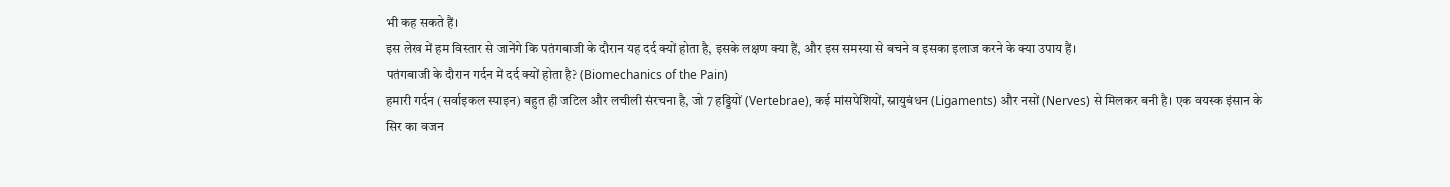भी कह सकते हैं।
इस लेख में हम विस्तार से जानेंगे कि पतंगबाजी के दौरान यह दर्द क्यों होता है, इसके लक्षण क्या हैं, और इस समस्या से बचने व इसका इलाज करने के क्या उपाय हैं।
पतंगबाजी के दौरान गर्दन में दर्द क्यों होता है? (Biomechanics of the Pain)
हमारी गर्दन (सर्वाइकल स्पाइन) बहुत ही जटिल और लचीली संरचना है, जो 7 हड्डियों (Vertebrae), कई मांसपेशियों, स्नायुबंधन (Ligaments) और नसों (Nerves) से मिलकर बनी है। एक वयस्क इंसान के सिर का वजन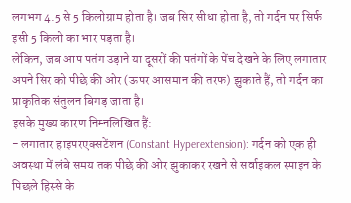लगभग 4.5 से 5 किलोग्राम होता है। जब सिर सीधा होता है, तो गर्दन पर सिर्फ इसी 5 किलो का भार पड़ता है।
लेकिन, जब आप पतंग उड़ाने या दूसरों की पतंगों के पेंच देखने के लिए लगातार अपने सिर को पीछे की ओर (ऊपर आसमान की तरफ) झुकाते हैं, तो गर्दन का प्राकृतिक संतुलन बिगड़ जाता है।
इसके मुख्य कारण निम्नलिखित हैं:
- लगातार हाइपरएक्सटेंशन (Constant Hyperextension): गर्दन को एक ही अवस्था में लंबे समय तक पीछे की ओर झुकाकर रखने से सर्वाइकल स्पाइन के पिछले हिस्से के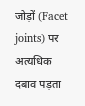जोड़ों (Facet joints) पर अत्यधिक दबाव पड़ता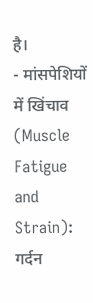है।
- मांसपेशियों में खिंचाव (Muscle Fatigue and Strain): गर्दन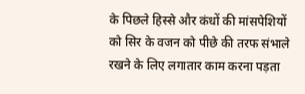के पिछले हिस्से और कंधों की मांसपेशियों को सिर के वजन को पीछे की तरफ संभाले रखने के लिए लगातार काम करना पड़ता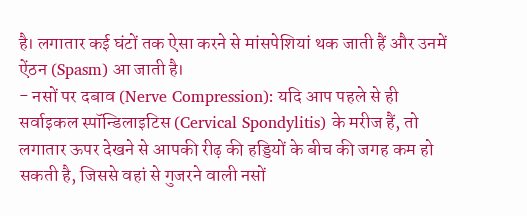है। लगातार कई घंटों तक ऐसा करने से मांसपेशियां थक जाती हैं और उनमें ऐंठन (Spasm) आ जाती है।
- नसों पर दबाव (Nerve Compression): यदि आप पहले से ही सर्वाइकल स्पॉन्डिलाइटिस (Cervical Spondylitis) के मरीज हैं, तो लगातार ऊपर देखने से आपकी रीढ़ की हड्डियों के बीच की जगह कम हो सकती है, जिससे वहां से गुजरने वाली नसों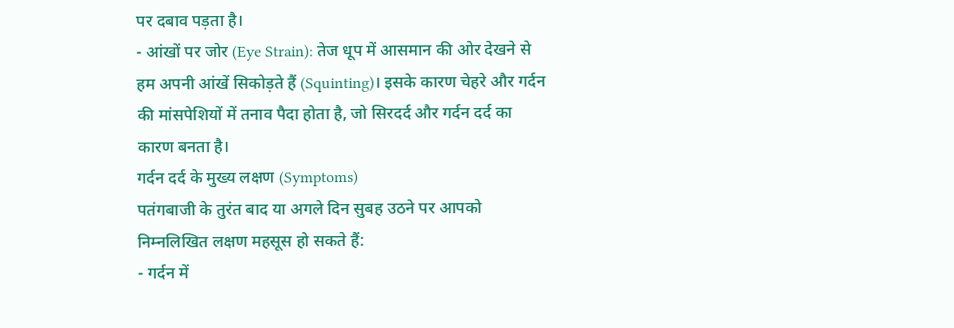पर दबाव पड़ता है।
- आंखों पर जोर (Eye Strain): तेज धूप में आसमान की ओर देखने से हम अपनी आंखें सिकोड़ते हैं (Squinting)। इसके कारण चेहरे और गर्दन की मांसपेशियों में तनाव पैदा होता है, जो सिरदर्द और गर्दन दर्द का कारण बनता है।
गर्दन दर्द के मुख्य लक्षण (Symptoms)
पतंगबाजी के तुरंत बाद या अगले दिन सुबह उठने पर आपको निम्नलिखित लक्षण महसूस हो सकते हैं:
- गर्दन में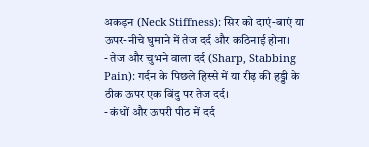अकड़न (Neck Stiffness): सिर को दाएं-बाएं या ऊपर-नीचे घुमाने में तेज दर्द और कठिनाई होना।
- तेज और चुभने वाला दर्द (Sharp, Stabbing Pain): गर्दन के पिछले हिस्से में या रीढ़ की हड्डी के ठीक ऊपर एक बिंदु पर तेज दर्द।
- कंधों और ऊपरी पीठ में दर्द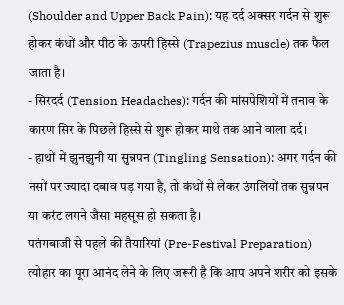(Shoulder and Upper Back Pain): यह दर्द अक्सर गर्दन से शुरू होकर कंधों और पीठ के ऊपरी हिस्से (Trapezius muscle) तक फैल जाता है।
- सिरदर्द (Tension Headaches): गर्दन की मांसपेशियों में तनाव के कारण सिर के पिछले हिस्से से शुरू होकर माथे तक आने वाला दर्द।
- हाथों में झुनझुनी या सुन्नपन (Tingling Sensation): अगर गर्दन की नसों पर ज्यादा दबाव पड़ गया है, तो कंधों से लेकर उंगलियों तक सुन्नपन या करंट लगने जैसा महसूस हो सकता है।
पतंगबाजी से पहले की तैयारियां (Pre-Festival Preparation)
त्योहार का पूरा आनंद लेने के लिए जरूरी है कि आप अपने शरीर को इसके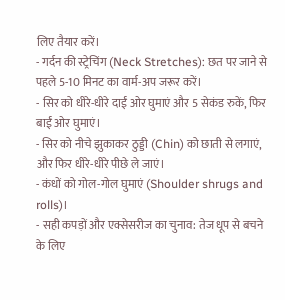लिए तैयार करें।
- गर्दन की स्ट्रेचिंग (Neck Stretches): छत पर जाने से पहले 5-10 मिनट का वार्म-अप जरूर करें।
- सिर को धीरे-धीरे दाईं ओर घुमाएं और 5 सेकंड रुकें, फिर बाईं ओर घुमाएं।
- सिर को नीचे झुकाकर ठुड्डी (Chin) को छाती से लगाएं, और फिर धीरे-धीरे पीछे ले जाएं।
- कंधों को गोल-गोल घुमाएं (Shoulder shrugs and rolls)।
- सही कपड़ों और एक्सेसरीज का चुनाव: तेज धूप से बचने के लिए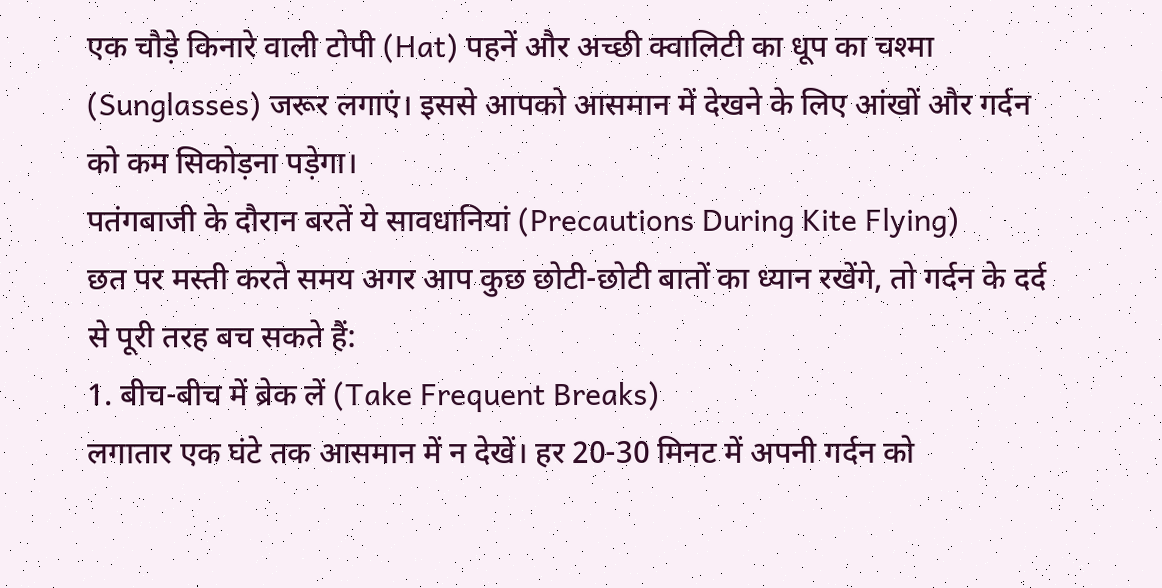एक चौड़े किनारे वाली टोपी (Hat) पहनें और अच्छी क्वालिटी का धूप का चश्मा (Sunglasses) जरूर लगाएं। इससे आपको आसमान में देखने के लिए आंखों और गर्दन को कम सिकोड़ना पड़ेगा।
पतंगबाजी के दौरान बरतें ये सावधानियां (Precautions During Kite Flying)
छत पर मस्ती करते समय अगर आप कुछ छोटी-छोटी बातों का ध्यान रखेंगे, तो गर्दन के दर्द से पूरी तरह बच सकते हैं:
1. बीच-बीच में ब्रेक लें (Take Frequent Breaks)
लगातार एक घंटे तक आसमान में न देखें। हर 20-30 मिनट में अपनी गर्दन को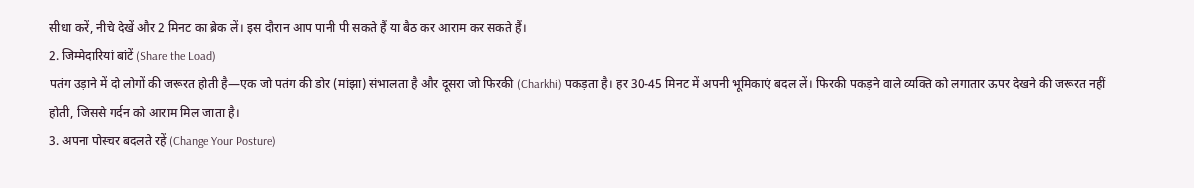सीधा करें, नीचे देखें और 2 मिनट का ब्रेक लें। इस दौरान आप पानी पी सकते हैं या बैठ कर आराम कर सकते हैं।
2. जिम्मेदारियां बांटें (Share the Load)
पतंग उड़ाने में दो लोगों की जरूरत होती है—एक जो पतंग की डोर (मांझा) संभालता है और दूसरा जो फिरकी (Charkhi) पकड़ता है। हर 30-45 मिनट में अपनी भूमिकाएं बदल लें। फिरकी पकड़ने वाले व्यक्ति को लगातार ऊपर देखने की जरूरत नहीं होती, जिससे गर्दन को आराम मिल जाता है।
3. अपना पोस्चर बदलते रहें (Change Your Posture)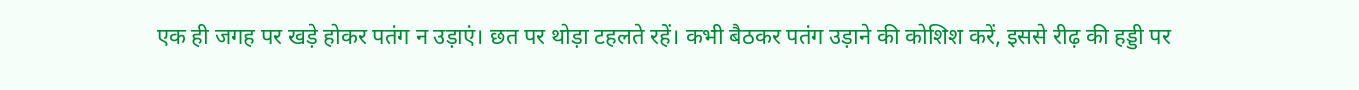एक ही जगह पर खड़े होकर पतंग न उड़ाएं। छत पर थोड़ा टहलते रहें। कभी बैठकर पतंग उड़ाने की कोशिश करें, इससे रीढ़ की हड्डी पर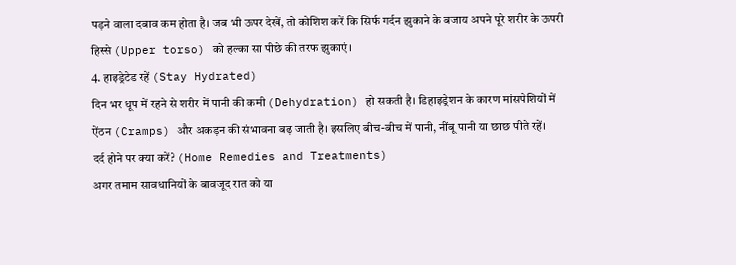पड़ने वाला दबाव कम होता है। जब भी ऊपर देखें, तो कोशिश करें कि सिर्फ गर्दन झुकाने के बजाय अपने पूरे शरीर के ऊपरी हिस्से (Upper torso) को हल्का सा पीछे की तरफ झुकाएं।
4. हाइड्रेटेड रहें (Stay Hydrated)
दिन भर धूप में रहने से शरीर में पानी की कमी (Dehydration) हो सकती है। डिहाइड्रेशन के कारण मांसपेशियों में ऐंठन (Cramps) और अकड़न की संभावना बढ़ जाती है। इसलिए बीच-बीच में पानी, नींबू पानी या छाछ पीते रहें।
दर्द होने पर क्या करें? (Home Remedies and Treatments)
अगर तमाम सावधानियों के बावजूद रात को या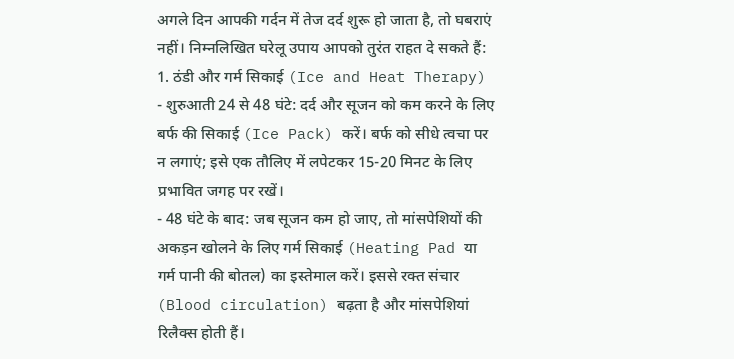अगले दिन आपकी गर्दन में तेज दर्द शुरू हो जाता है, तो घबराएं नहीं। निम्नलिखित घरेलू उपाय आपको तुरंत राहत दे सकते हैं:
1. ठंडी और गर्म सिकाई (Ice and Heat Therapy)
- शुरुआती 24 से 48 घंटे: दर्द और सूजन को कम करने के लिए बर्फ की सिकाई (Ice Pack) करें। बर्फ को सीधे त्वचा पर न लगाएं; इसे एक तौलिए में लपेटकर 15-20 मिनट के लिए प्रभावित जगह पर रखें।
- 48 घंटे के बाद: जब सूजन कम हो जाए, तो मांसपेशियों की अकड़न खोलने के लिए गर्म सिकाई (Heating Pad या गर्म पानी की बोतल) का इस्तेमाल करें। इससे रक्त संचार (Blood circulation) बढ़ता है और मांसपेशियां रिलैक्स होती हैं।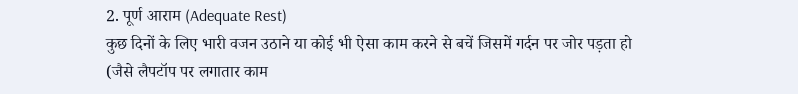2. पूर्ण आराम (Adequate Rest)
कुछ दिनों के लिए भारी वजन उठाने या कोई भी ऐसा काम करने से बचें जिसमें गर्दन पर जोर पड़ता हो (जैसे लैपटॉप पर लगातार काम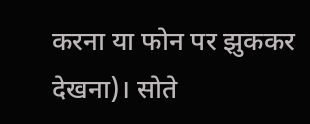करना या फोन पर झुककर देखना)। सोते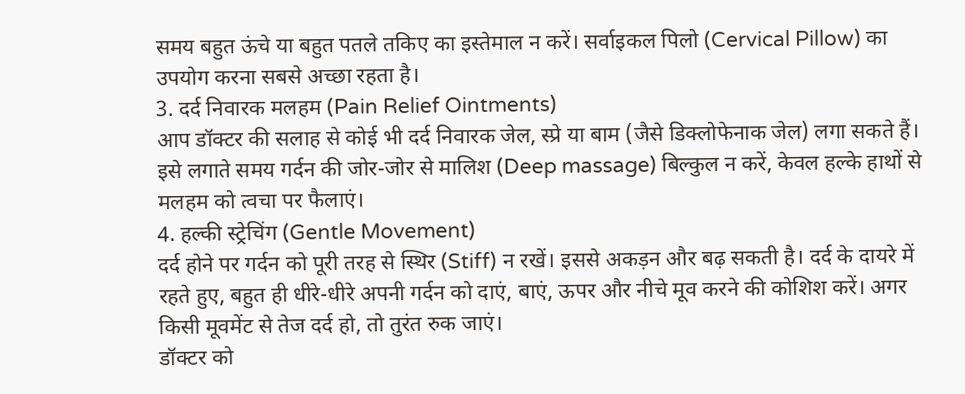समय बहुत ऊंचे या बहुत पतले तकिए का इस्तेमाल न करें। सर्वाइकल पिलो (Cervical Pillow) का उपयोग करना सबसे अच्छा रहता है।
3. दर्द निवारक मलहम (Pain Relief Ointments)
आप डॉक्टर की सलाह से कोई भी दर्द निवारक जेल, स्प्रे या बाम (जैसे डिक्लोफेनाक जेल) लगा सकते हैं। इसे लगाते समय गर्दन की जोर-जोर से मालिश (Deep massage) बिल्कुल न करें, केवल हल्के हाथों से मलहम को त्वचा पर फैलाएं।
4. हल्की स्ट्रेचिंग (Gentle Movement)
दर्द होने पर गर्दन को पूरी तरह से स्थिर (Stiff) न रखें। इससे अकड़न और बढ़ सकती है। दर्द के दायरे में रहते हुए, बहुत ही धीरे-धीरे अपनी गर्दन को दाएं, बाएं, ऊपर और नीचे मूव करने की कोशिश करें। अगर किसी मूवमेंट से तेज दर्द हो, तो तुरंत रुक जाएं।
डॉक्टर को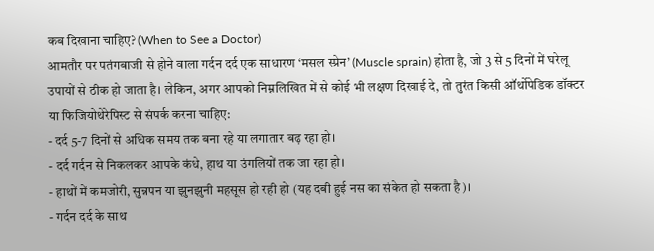कब दिखाना चाहिए? (When to See a Doctor)
आमतौर पर पतंगबाजी से होने वाला गर्दन दर्द एक साधारण ‘मसल स्प्रेन’ (Muscle sprain) होता है, जो 3 से 5 दिनों में घरेलू उपायों से ठीक हो जाता है। लेकिन, अगर आपको निम्नलिखित में से कोई भी लक्षण दिखाई दे, तो तुरंत किसी ऑर्थोपेडिक डॉक्टर या फिजियोथेरेपिस्ट से संपर्क करना चाहिए:
- दर्द 5-7 दिनों से अधिक समय तक बना रहे या लगातार बढ़ रहा हो।
- दर्द गर्दन से निकलकर आपके कंधे, हाथ या उंगलियों तक जा रहा हो।
- हाथों में कमजोरी, सुन्नपन या झुनझुनी महसूस हो रही हो (यह दबी हुई नस का संकेत हो सकता है)।
- गर्दन दर्द के साथ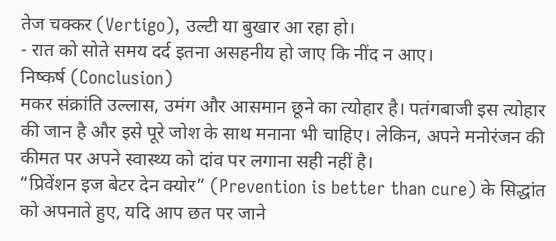तेज चक्कर (Vertigo), उल्टी या बुखार आ रहा हो।
- रात को सोते समय दर्द इतना असहनीय हो जाए कि नींद न आए।
निष्कर्ष (Conclusion)
मकर संक्रांति उल्लास, उमंग और आसमान छूने का त्योहार है। पतंगबाजी इस त्योहार की जान है और इसे पूरे जोश के साथ मनाना भी चाहिए। लेकिन, अपने मनोरंजन की कीमत पर अपने स्वास्थ्य को दांव पर लगाना सही नहीं है।
“प्रिवेंशन इज बेटर देन क्योर” (Prevention is better than cure) के सिद्धांत को अपनाते हुए, यदि आप छत पर जाने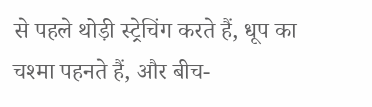से पहले थोड़ी स्ट्रेचिंग करते हैं, धूप का चश्मा पहनते हैं, और बीच-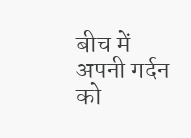बीच में अपनी गर्दन को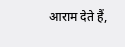आराम देते हैं,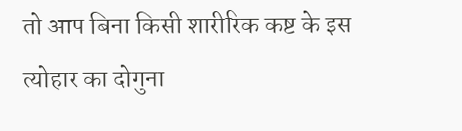तो आप बिना किसी शारीरिक कष्ट के इस त्योहार का दोगुना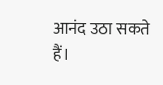आनंद उठा सकते हैं।